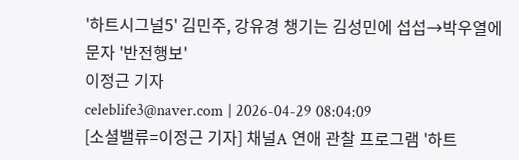'하트시그널5' 김민주, 강유경 챙기는 김성민에 섭섭→박우열에 문자 '반전행보'
이정근 기자
celeblife3@naver.com | 2026-04-29 08:04:09
[소셜밸류=이정근 기자] 채널A 연애 관찰 프로그램 '하트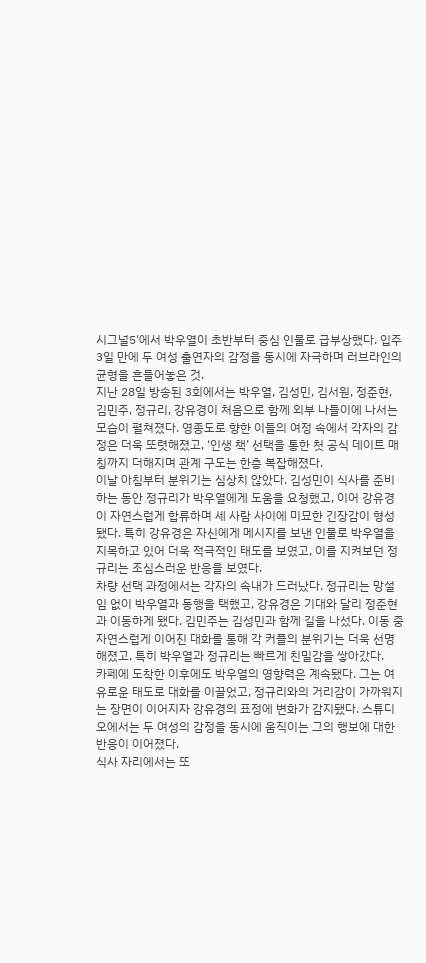시그널5'에서 박우열이 초반부터 중심 인물로 급부상했다. 입주 3일 만에 두 여성 출연자의 감정을 동시에 자극하며 러브라인의 균형을 흔들어놓은 것.
지난 28일 방송된 3회에서는 박우열, 김성민, 김서원, 정준현, 김민주, 정규리, 강유경이 처음으로 함께 외부 나들이에 나서는 모습이 펼쳐졌다. 영종도로 향한 이들의 여정 속에서 각자의 감정은 더욱 또렷해졌고, ‘인생 책’ 선택을 통한 첫 공식 데이트 매칭까지 더해지며 관계 구도는 한층 복잡해졌다.
이날 아침부터 분위기는 심상치 않았다. 김성민이 식사를 준비하는 동안 정규리가 박우열에게 도움을 요청했고, 이어 강유경이 자연스럽게 합류하며 세 사람 사이에 미묘한 긴장감이 형성됐다. 특히 강유경은 자신에게 메시지를 보낸 인물로 박우열을 지목하고 있어 더욱 적극적인 태도를 보였고, 이를 지켜보던 정규리는 조심스러운 반응을 보였다.
차량 선택 과정에서는 각자의 속내가 드러났다. 정규리는 망설임 없이 박우열과 동행을 택했고, 강유경은 기대와 달리 정준현과 이동하게 됐다. 김민주는 김성민과 함께 길을 나섰다. 이동 중 자연스럽게 이어진 대화를 통해 각 커플의 분위기는 더욱 선명해졌고, 특히 박우열과 정규리는 빠르게 친밀감을 쌓아갔다.
카페에 도착한 이후에도 박우열의 영향력은 계속됐다. 그는 여유로운 태도로 대화를 이끌었고, 정규리와의 거리감이 가까워지는 장면이 이어지자 강유경의 표정에 변화가 감지됐다. 스튜디오에서는 두 여성의 감정을 동시에 움직이는 그의 행보에 대한 반응이 이어졌다.
식사 자리에서는 또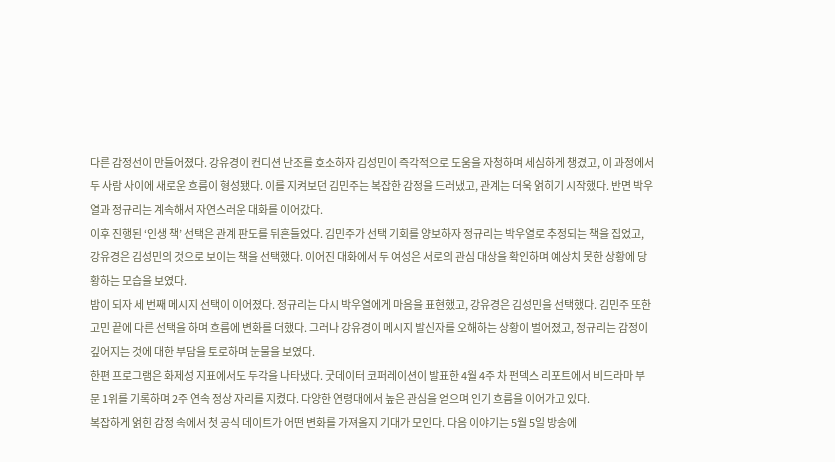다른 감정선이 만들어졌다. 강유경이 컨디션 난조를 호소하자 김성민이 즉각적으로 도움을 자청하며 세심하게 챙겼고, 이 과정에서 두 사람 사이에 새로운 흐름이 형성됐다. 이를 지켜보던 김민주는 복잡한 감정을 드러냈고, 관계는 더욱 얽히기 시작했다. 반면 박우열과 정규리는 계속해서 자연스러운 대화를 이어갔다.
이후 진행된 ‘인생 책’ 선택은 관계 판도를 뒤흔들었다. 김민주가 선택 기회를 양보하자 정규리는 박우열로 추정되는 책을 집었고, 강유경은 김성민의 것으로 보이는 책을 선택했다. 이어진 대화에서 두 여성은 서로의 관심 대상을 확인하며 예상치 못한 상황에 당황하는 모습을 보였다.
밤이 되자 세 번째 메시지 선택이 이어졌다. 정규리는 다시 박우열에게 마음을 표현했고, 강유경은 김성민을 선택했다. 김민주 또한 고민 끝에 다른 선택을 하며 흐름에 변화를 더했다. 그러나 강유경이 메시지 발신자를 오해하는 상황이 벌어졌고, 정규리는 감정이 깊어지는 것에 대한 부담을 토로하며 눈물을 보였다.
한편 프로그램은 화제성 지표에서도 두각을 나타냈다. 굿데이터 코퍼레이션이 발표한 4월 4주 차 펀덱스 리포트에서 비드라마 부문 1위를 기록하며 2주 연속 정상 자리를 지켰다. 다양한 연령대에서 높은 관심을 얻으며 인기 흐름을 이어가고 있다.
복잡하게 얽힌 감정 속에서 첫 공식 데이트가 어떤 변화를 가져올지 기대가 모인다. 다음 이야기는 5월 5일 방송에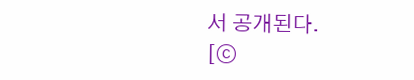서 공개된다.
[ⓒ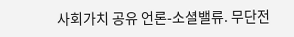사회가치 공유 언론-소셜밸류. 무단전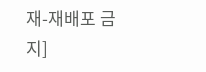재-재배포 금지]